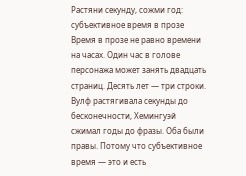Растяни секунду, сожми год: субъективное время в прозе
Время в прозе не равно времени на часах. Один час в голове персонажа может занять двадцать страниц. Десять лет — три строки. Вулф растягивала секунды до бесконечности, Хемингуэй сжимал годы до фразы. Оба были правы. Потому что субъективное время — это и есть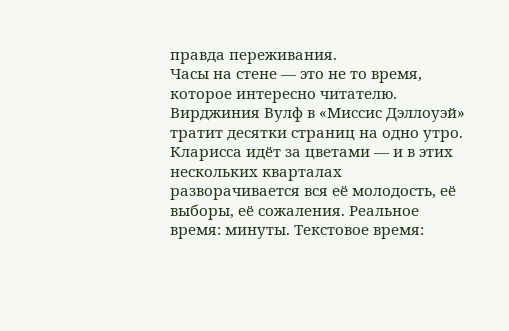правда переживания.
Часы на стене — это не то время, которое интересно читателю.
Вирджиния Вулф в «Миссис Дэллоуэй» тратит десятки страниц на одно утро. Кларисса идёт за цветами — и в этих нескольких кварталах разворачивается вся её молодость, её выборы, её сожаления. Реальное время: минуты. Текстовое время: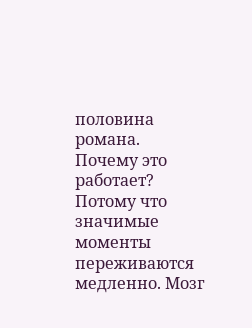половина романа.
Почему это работает? Потому что значимые моменты переживаются медленно. Мозг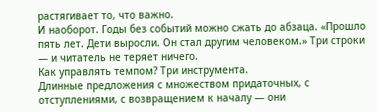растягивает то, что важно.
И наоборот. Годы без событий можно сжать до абзаца. «Прошло пять лет. Дети выросли. Он стал другим человеком.» Три строки — и читатель не теряет ничего.
Как управлять темпом? Три инструмента.
Длинные предложения с множеством придаточных, с отступлениями, с возвращением к началу — они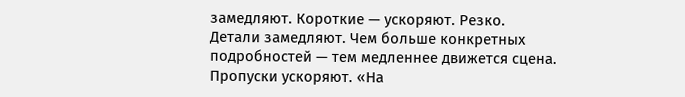замедляют. Короткие — ускоряют. Резко.
Детали замедляют. Чем больше конкретных подробностей — тем медленнее движется сцена. Пропуски ускоряют. «На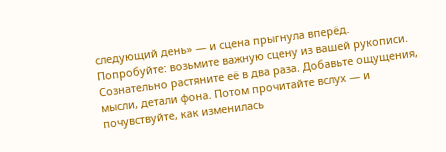следующий день» — и сцена прыгнула вперёд.
Попробуйте: возьмите важную сцену из вашей рукописи. Сознательно растяните её в два раза. Добавьте ощущения, мысли, детали фона. Потом прочитайте вслух — и почувствуйте, как изменилась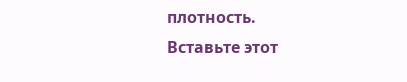плотность.
Вставьте этот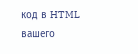код в HTML вашего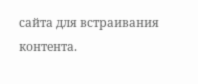сайта для встраивания контента.